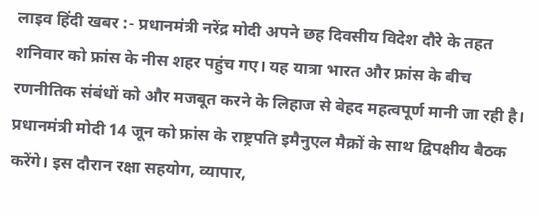लाइव हिंदी खबर :- प्रधानमंत्री नरेंद्र मोदी अपने छह दिवसीय विदेश दौरे के तहत शनिवार को फ्रांस के नीस शहर पहुंच गए। यह यात्रा भारत और फ्रांस के बीच रणनीतिक संबंधों को और मजबूत करने के लिहाज से बेहद महत्वपूर्ण मानी जा रही है। प्रधानमंत्री मोदी 14 जून को फ्रांस के राष्ट्रपति इमैनुएल मैक्रों के साथ द्विपक्षीय बैठक करेंगे। इस दौरान रक्षा सहयोग, व्यापार,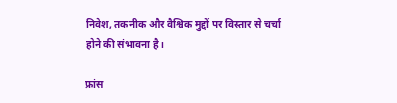निवेश, तकनीक और वैश्विक मुद्दों पर विस्तार से चर्चा होने की संभावना है।

फ्रांस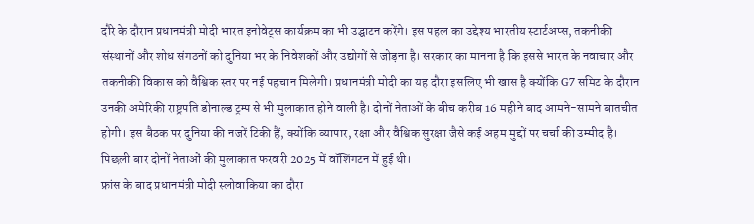दौरे के दौरान प्रधानमंत्री मोदी भारत इनोवेट्स कार्यक्रम का भी उद्घाटन करेंगे। इस पहल का उद्देश्य भारतीय स्टार्टअप्स, तकनीकी संस्थानों और शोध संगठनों को दुनिया भर के निवेशकों और उद्योगों से जोड़ना है। सरकार का मानना है कि इससे भारत के नवाचार और तकनीकी विकास को वैश्विक स्तर पर नई पहचान मिलेगी। प्रधानमंत्री मोदी का यह दौरा इसलिए भी खास है क्योंकि G7 समिट के दौरान उनकी अमेरिकी राष्ट्रपति डोनाल्ड ट्रम्प से भी मुलाकात होने वाली है। दोनों नेताओं के बीच करीब 16 महीने बाद आमने-सामने बातचीत होगी। इस बैठक पर दुनिया की नजरें टिकी हैं, क्योंकि व्यापार, रक्षा और वैश्विक सुरक्षा जैसे कई अहम मुद्दों पर चर्चा की उम्मीद है। पिछली बार दोनों नेताओं की मुलाकात फरवरी 2025 में वॉशिंगटन में हुई थी।
फ्रांस के बाद प्रधानमंत्री मोदी स्लोवाकिया का दौरा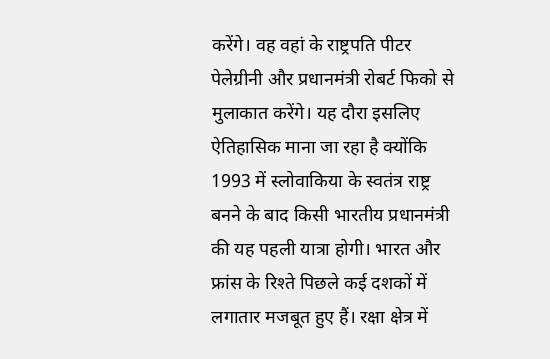करेंगे। वह वहां के राष्ट्रपति पीटर पेलेग्रीनी और प्रधानमंत्री रोबर्ट फिको से मुलाकात करेंगे। यह दौरा इसलिए ऐतिहासिक माना जा रहा है क्योंकि 1993 में स्लोवाकिया के स्वतंत्र राष्ट्र बनने के बाद किसी भारतीय प्रधानमंत्री की यह पहली यात्रा होगी। भारत और फ्रांस के रिश्ते पिछले कई दशकों में लगातार मजबूत हुए हैं। रक्षा क्षेत्र में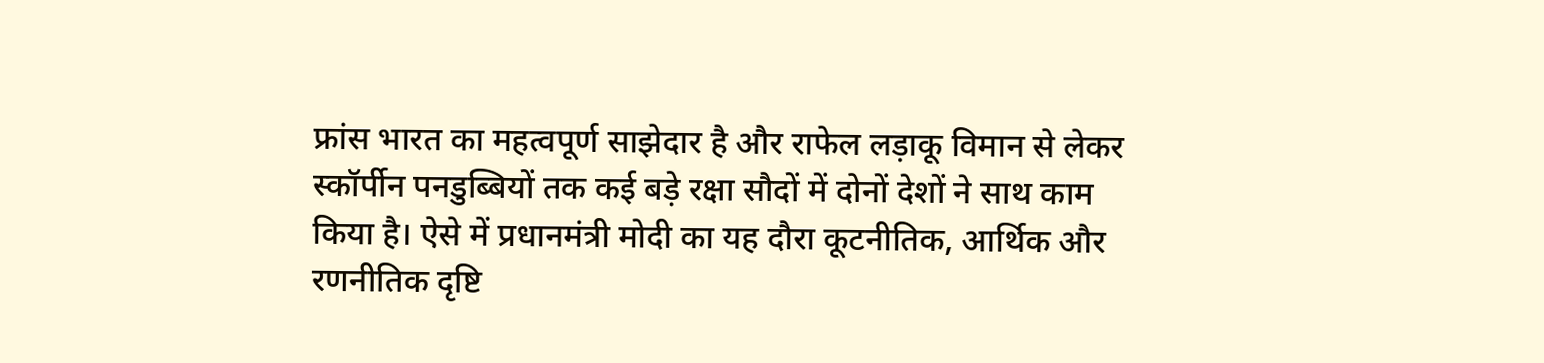फ्रांस भारत का महत्वपूर्ण साझेदार है और राफेल लड़ाकू विमान से लेकर स्कॉर्पीन पनडुब्बियों तक कई बड़े रक्षा सौदों में दोनों देशों ने साथ काम किया है। ऐसे में प्रधानमंत्री मोदी का यह दौरा कूटनीतिक, आर्थिक और रणनीतिक दृष्टि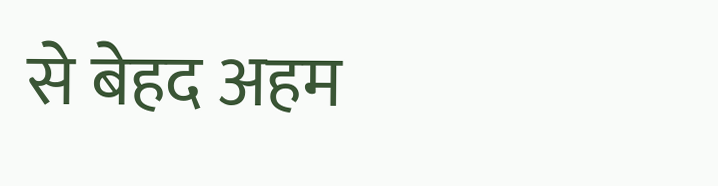से बेहद अहम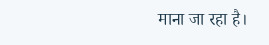माना जा रहा है।